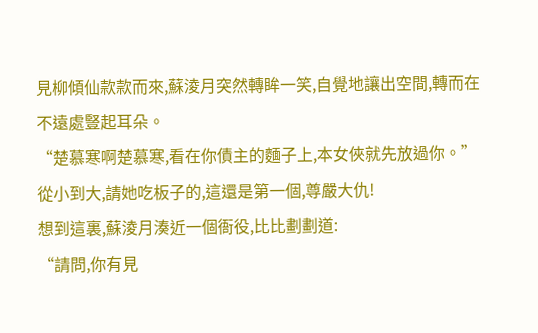見柳傾仙款款而來,蘇淩月突然轉眸一笑,自覺地讓出空間,轉而在不遠處豎起耳朵。
“楚慕寒啊楚慕寒,看在你債主的麵子上,本女俠就先放過你。”
從小到大,請她吃板子的,這還是第一個,尊嚴大仇!
想到這裏,蘇淩月湊近一個衙役,比比劃劃道:
“請問,你有見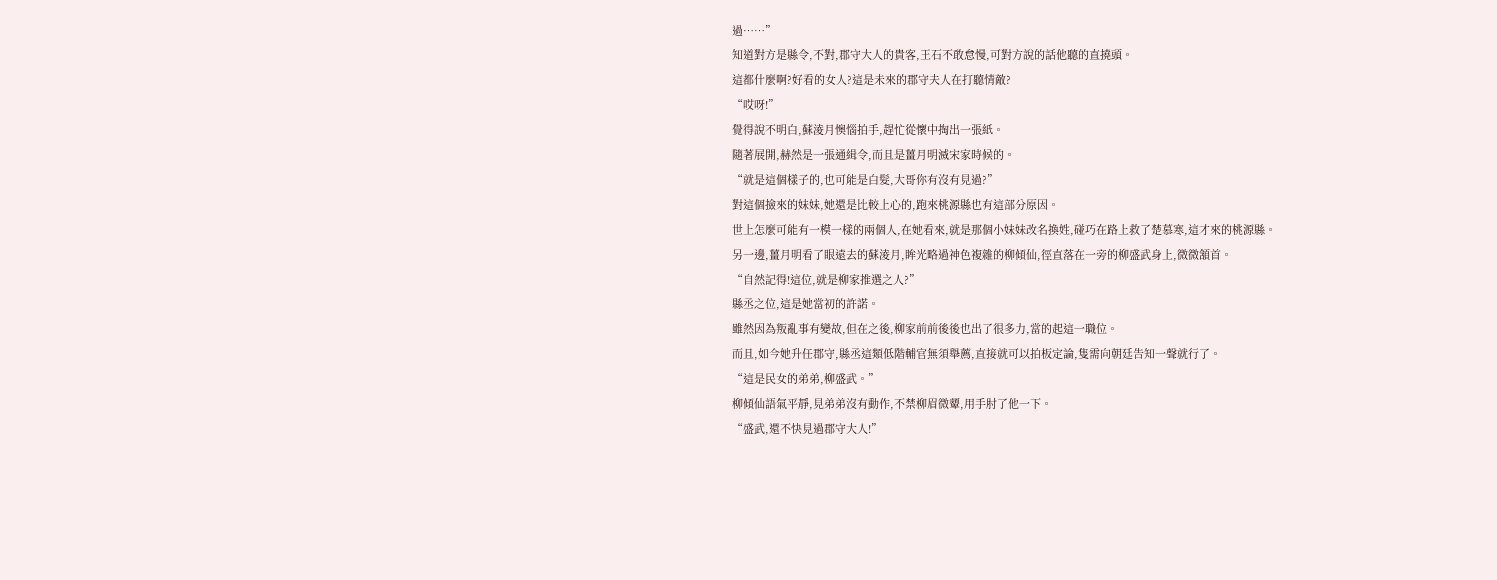過……”
知道對方是縣令,不對,郡守大人的貴客,王石不敢怠慢,可對方說的話他聽的直撓頭。
這都什麼啊?好看的女人?這是未來的郡守夫人在打聽情敵?
“哎呀!”
覺得說不明白,蘇淩月懊惱拍手,趕忙從懷中掏出一張紙。
隨著展開,赫然是一張通緝令,而且是薑月明滅宋家時候的。
“就是這個樣子的,也可能是白髮,大哥你有沒有見過?”
對這個撿來的妹妹,她還是比較上心的,跑來桃源縣也有這部分原因。
世上怎麼可能有一模一樣的兩個人,在她看來,就是那個小妹妹改名換姓,碰巧在路上救了楚慕寒,這才來的桃源縣。
另一邊,薑月明看了眼遠去的蘇淩月,眸光略過神色複雜的柳傾仙,徑直落在一旁的柳盛武身上,微微頷首。
“自然記得!這位,就是柳家推選之人?”
縣丞之位,這是她當初的許諾。
雖然因為叛亂事有變故,但在之後,柳家前前後後也出了很多力,當的起這一職位。
而且,如今她升任郡守,縣丞這類低階輔官無須舉薦,直接就可以拍板定論,隻需向朝廷告知一聲就行了。
“這是民女的弟弟,柳盛武。”
柳傾仙語氣平靜,見弟弟沒有動作,不禁柳眉微顰,用手肘了他一下。
“盛武,還不快見過郡守大人!”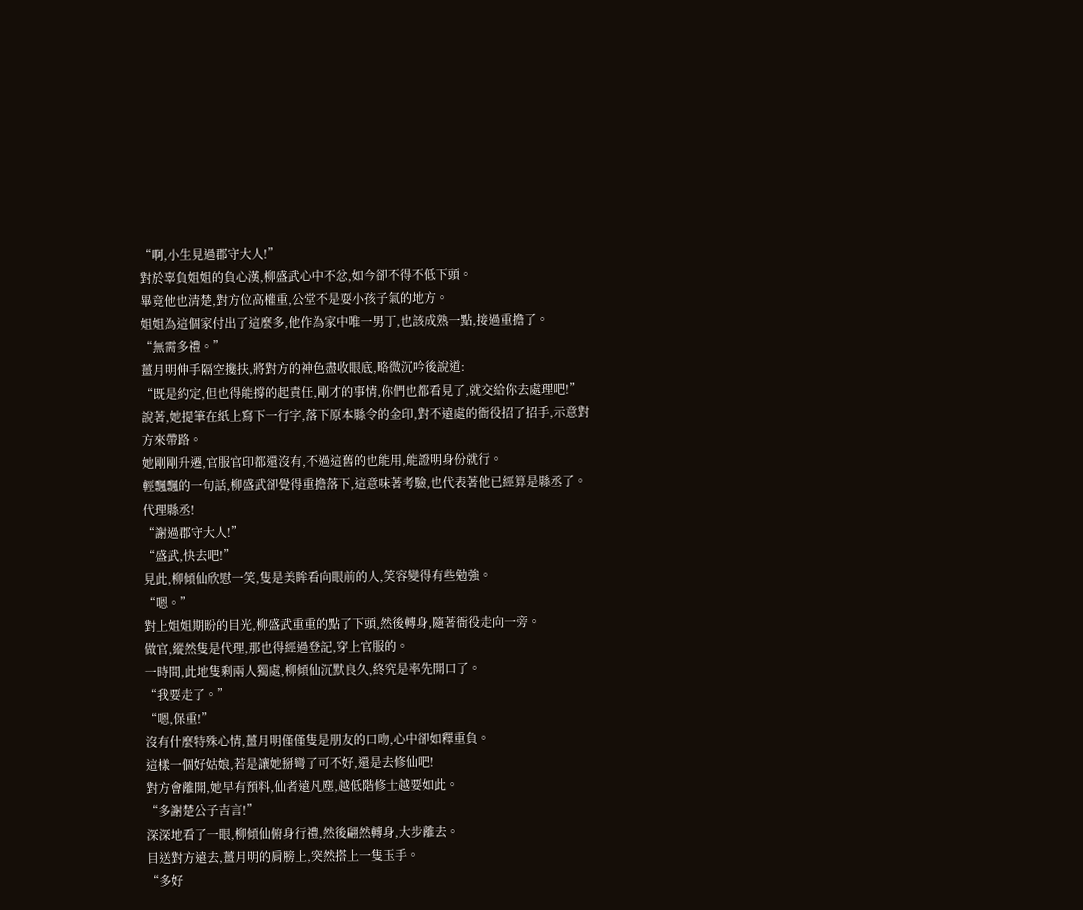“啊,小生見過郡守大人!”
對於辜負姐姐的負心漢,柳盛武心中不忿,如今卻不得不低下頭。
畢竟他也清楚,對方位高權重,公堂不是耍小孩子氣的地方。
姐姐為這個家付出了這麼多,他作為家中唯一男丁,也該成熟一點,接過重擔了。
“無需多禮。”
薑月明伸手隔空攙扶,將對方的神色盡收眼底,略微沉吟後說道:
“既是約定,但也得能撐的起責任,剛才的事情,你們也都看見了,就交給你去處理吧!”
說著,她提筆在紙上寫下一行字,落下原本縣令的金印,對不遠處的衙役招了招手,示意對方來帶路。
她剛剛升遷,官服官印都還沒有,不過這舊的也能用,能證明身份就行。
輕飄飄的一句話,柳盛武卻覺得重擔落下,這意味著考驗,也代表著他已經算是縣丞了。
代理縣丞!
“謝過郡守大人!”
“盛武,快去吧!”
見此,柳傾仙欣慰一笑,隻是美眸看向眼前的人,笑容變得有些勉強。
“嗯。”
對上姐姐期盼的目光,柳盛武重重的點了下頭,然後轉身,隨著衙役走向一旁。
做官,縱然隻是代理,那也得經過登記,穿上官服的。
一時間,此地隻剩兩人獨處,柳傾仙沉默良久,終究是率先開口了。
“我要走了。”
“嗯,保重!”
沒有什麼特殊心情,薑月明僅僅隻是朋友的口吻,心中卻如釋重負。
這樣一個好姑娘,若是讓她掰彎了可不好,還是去修仙吧!
對方會離開,她早有預料,仙者遠凡塵,越低階修士越要如此。
“多謝楚公子吉言!”
深深地看了一眼,柳傾仙俯身行禮,然後翩然轉身,大步離去。
目送對方遠去,薑月明的肩膀上,突然搭上一隻玉手。
“多好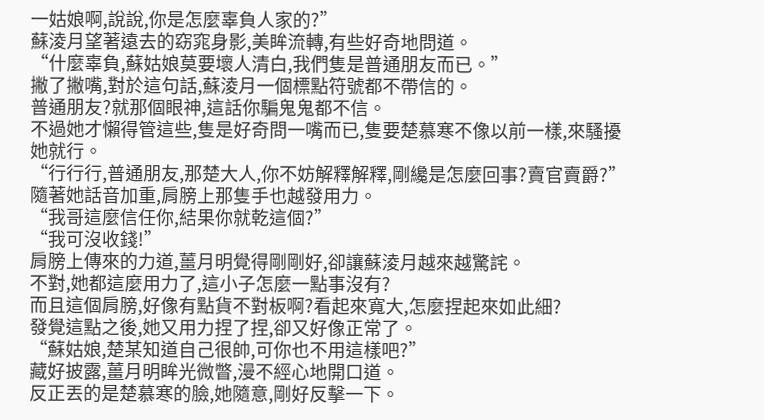一姑娘啊,說說,你是怎麼辜負人家的?”
蘇淩月望著遠去的窈窕身影,美眸流轉,有些好奇地問道。
“什麼辜負,蘇姑娘莫要壞人清白,我們隻是普通朋友而已。”
撇了撇嘴,對於這句話,蘇淩月一個標點符號都不帶信的。
普通朋友?就那個眼神,這話你騙鬼鬼都不信。
不過她才懶得管這些,隻是好奇問一嘴而已,隻要楚慕寒不像以前一樣,來騷擾她就行。
“行行行,普通朋友,那楚大人,你不妨解釋解釋,剛纔是怎麼回事?賣官賣爵?”
隨著她話音加重,肩膀上那隻手也越發用力。
“我哥這麼信任你,結果你就乾這個?”
“我可沒收錢!”
肩膀上傳來的力道,薑月明覺得剛剛好,卻讓蘇淩月越來越驚詫。
不對,她都這麼用力了,這小子怎麼一點事沒有?
而且這個肩膀,好像有點貨不對板啊?看起來寬大,怎麼捏起來如此細?
發覺這點之後,她又用力捏了捏,卻又好像正常了。
“蘇姑娘,楚某知道自己很帥,可你也不用這樣吧?”
藏好披露,薑月明眸光微瞥,漫不經心地開口道。
反正丟的是楚慕寒的臉,她隨意,剛好反擊一下。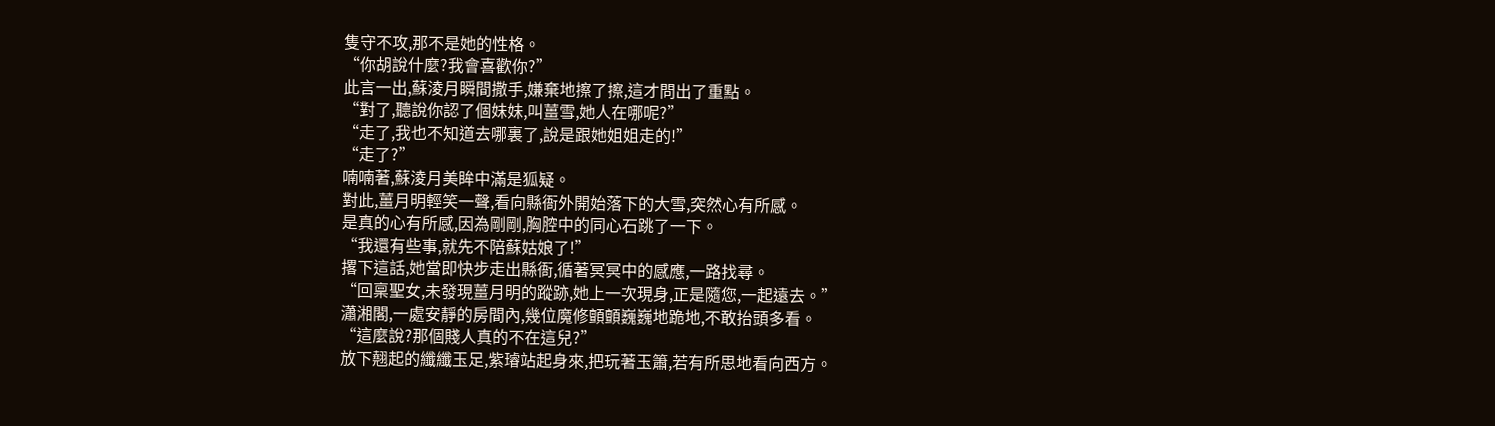隻守不攻,那不是她的性格。
“你胡說什麼?我會喜歡你?”
此言一出,蘇淩月瞬間撒手,嫌棄地擦了擦,這才問出了重點。
“對了,聽說你認了個妹妹,叫薑雪,她人在哪呢?”
“走了,我也不知道去哪裏了,說是跟她姐姐走的!”
“走了?”
喃喃著,蘇淩月美眸中滿是狐疑。
對此,薑月明輕笑一聲,看向縣衙外開始落下的大雪,突然心有所感。
是真的心有所感,因為剛剛,胸腔中的同心石跳了一下。
“我還有些事,就先不陪蘇姑娘了!”
撂下這話,她當即快步走出縣衙,循著冥冥中的感應,一路找尋。
“回稟聖女,未發現薑月明的蹤跡,她上一次現身,正是隨您,一起遠去。”
瀟湘閣,一處安靜的房間內,幾位魔修顫顫巍巍地跪地,不敢抬頭多看。
“這麼說?那個賤人真的不在這兒?”
放下翹起的纖纖玉足,紫璿站起身來,把玩著玉簫,若有所思地看向西方。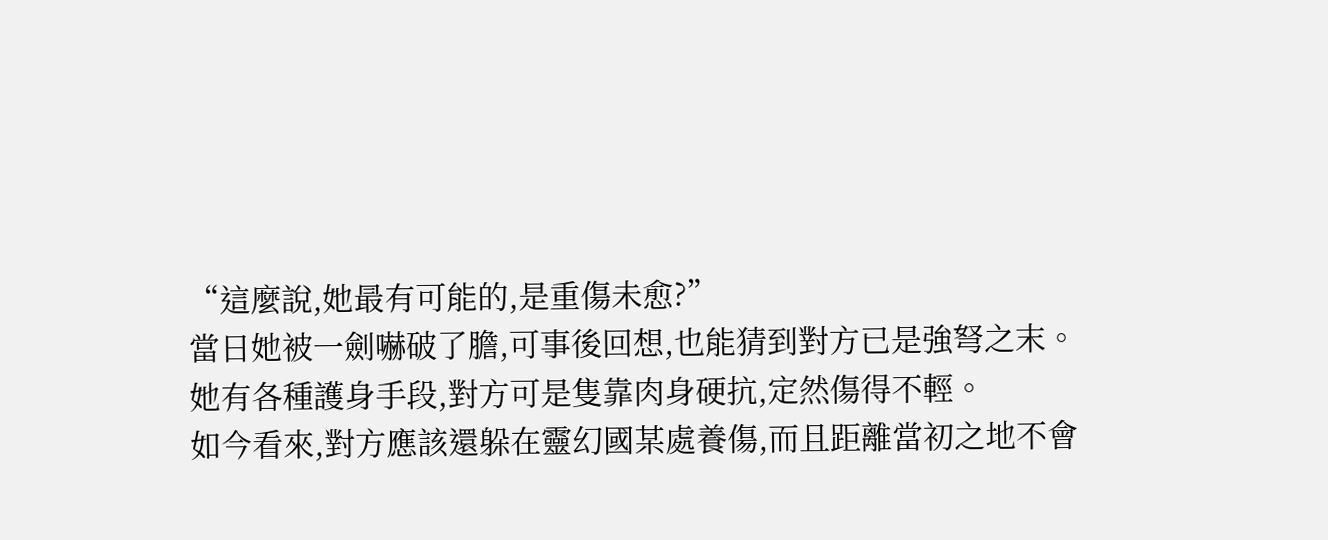“這麼說,她最有可能的,是重傷未愈?”
當日她被一劍嚇破了膽,可事後回想,也能猜到對方已是強弩之末。
她有各種護身手段,對方可是隻靠肉身硬抗,定然傷得不輕。
如今看來,對方應該還躲在靈幻國某處養傷,而且距離當初之地不會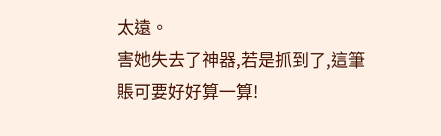太遠。
害她失去了神器,若是抓到了,這筆賬可要好好算一算!